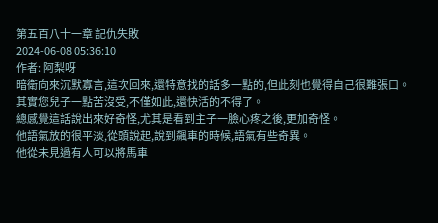第五百八十一章 記仇失敗
2024-06-08 05:36:10
作者: 阿梨呀
暗衛向來沉默寡言,這次回來,還特意找的話多一點的,但此刻也覺得自己很難張口。
其實您兒子一點苦沒受,不僅如此,還快活的不得了。
總感覺這話說出來好奇怪,尤其是看到主子一臉心疼之後,更加奇怪。
他語氣放的很平淡,從頭說起,說到飆車的時候,語氣有些奇異。
他從未見過有人可以將馬車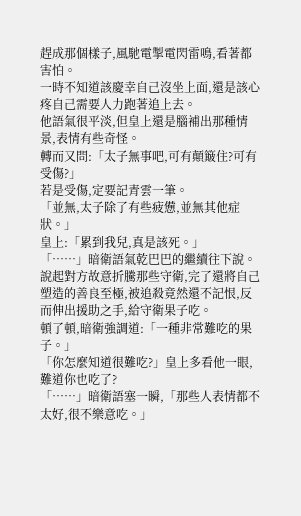趕成那個樣子,風馳電掣電閃雷鳴,看著都害怕。
一時不知道該慶幸自己沒坐上面,還是該心疼自己需要人力跑著追上去。
他語氣很平淡,但皇上還是腦補出那種情景,表情有些奇怪。
轉而又問:「太子無事吧,可有顛簸住?可有受傷?」
若是受傷,定要記青雲一筆。
「並無,太子除了有些疲憊,並無其他症狀。」
皇上:「累到我兒,真是該死。」
「……」暗衛語氣乾巴巴的繼續往下說。
說起對方故意折騰那些守衛,完了還將自己塑造的善良至極,被追殺竟然還不記恨,反而伸出援助之手,給守衛果子吃。
頓了頓,暗衛強調道:「一種非常難吃的果子。」
「你怎麼知道很難吃?」皇上多看他一眼,難道你也吃了?
「……」暗衛語塞一瞬,「那些人表情都不太好,很不樂意吃。」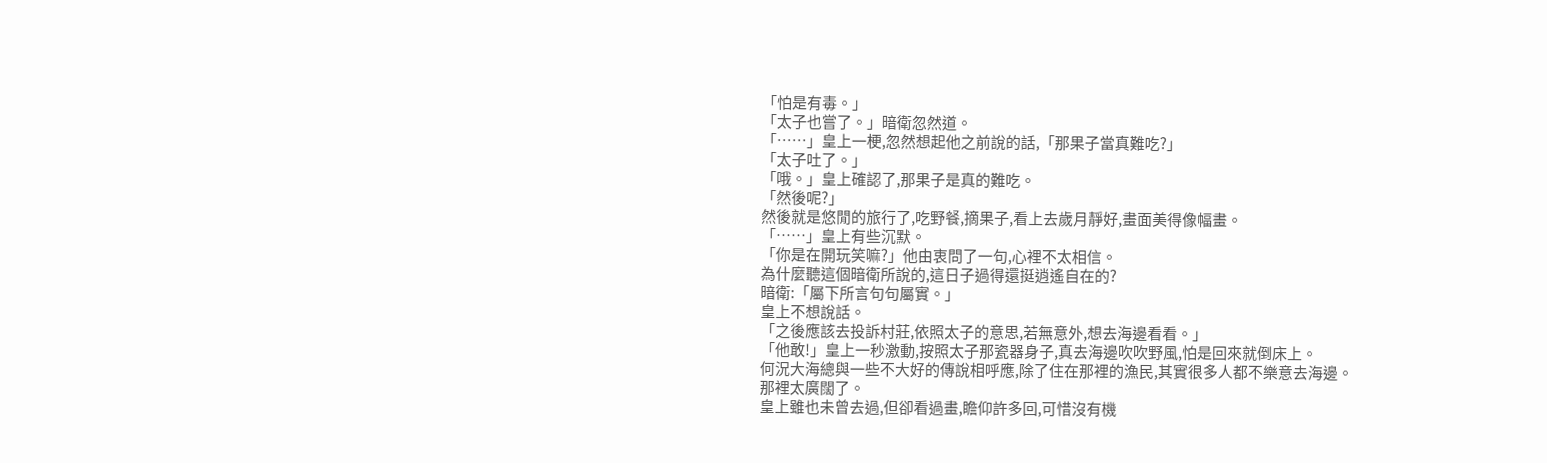「怕是有毒。」
「太子也嘗了。」暗衛忽然道。
「……」皇上一梗,忽然想起他之前說的話,「那果子當真難吃?」
「太子吐了。」
「哦。」皇上確認了,那果子是真的難吃。
「然後呢?」
然後就是悠閒的旅行了,吃野餐,摘果子,看上去歲月靜好,畫面美得像幅畫。
「……」皇上有些沉默。
「你是在開玩笑嘛?」他由衷問了一句,心裡不太相信。
為什麼聽這個暗衛所說的,這日子過得還挺逍遙自在的?
暗衛:「屬下所言句句屬實。」
皇上不想說話。
「之後應該去投訴村莊,依照太子的意思,若無意外,想去海邊看看。」
「他敢!」皇上一秒激動,按照太子那瓷器身子,真去海邊吹吹野風,怕是回來就倒床上。
何況大海總與一些不大好的傳說相呼應,除了住在那裡的漁民,其實很多人都不樂意去海邊。
那裡太廣闊了。
皇上雖也未曾去過,但卻看過畫,瞻仰許多回,可惜沒有機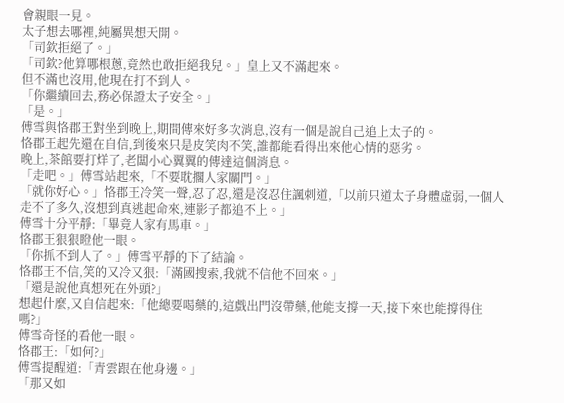會親眼一見。
太子想去哪裡,純屬異想天開。
「司欽拒絕了。」
「司欽?他算哪根蔥,竟然也敢拒絕我兒。」皇上又不滿起來。
但不滿也沒用,他現在打不到人。
「你繼續回去,務必保證太子安全。」
「是。」
傅雪與恪郡王對坐到晚上,期間傳來好多次消息,沒有一個是說自己追上太子的。
恪郡王起先還在自信,到後來只是皮笑肉不笑,誰都能看得出來他心情的惡劣。
晚上,茶館要打烊了,老闆小心翼翼的傳達這個消息。
「走吧。」傅雪站起來,「不要耽擱人家關門。」
「就你好心。」恪郡王冷笑一聲,忍了忍,還是沒忍住諷刺道,「以前只道太子身體虛弱,一個人走不了多久,沒想到真逃起命來,連影子都追不上。」
傅雪十分平靜:「畢竟人家有馬車。」
恪郡王狠狠瞪他一眼。
「你抓不到人了。」傅雪平靜的下了結論。
恪郡王不信,笑的又冷又狠:「滿國搜索,我就不信他不回來。」
「還是說他真想死在外頭?」
想起什麼,又自信起來:「他總要喝藥的,這戲出門沒帶藥,他能支撐一天,接下來也能撐得住嗎?」
傅雪奇怪的看他一眼。
恪郡王:「如何?」
傅雪提醒道:「青雲跟在他身邊。」
「那又如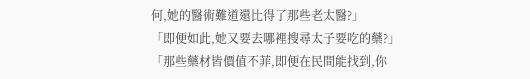何,她的醫術難道還比得了那些老太醫?」
「即便如此,她又要去哪裡搜尋太子要吃的藥?」
「那些藥材皆價值不菲,即便在民間能找到,你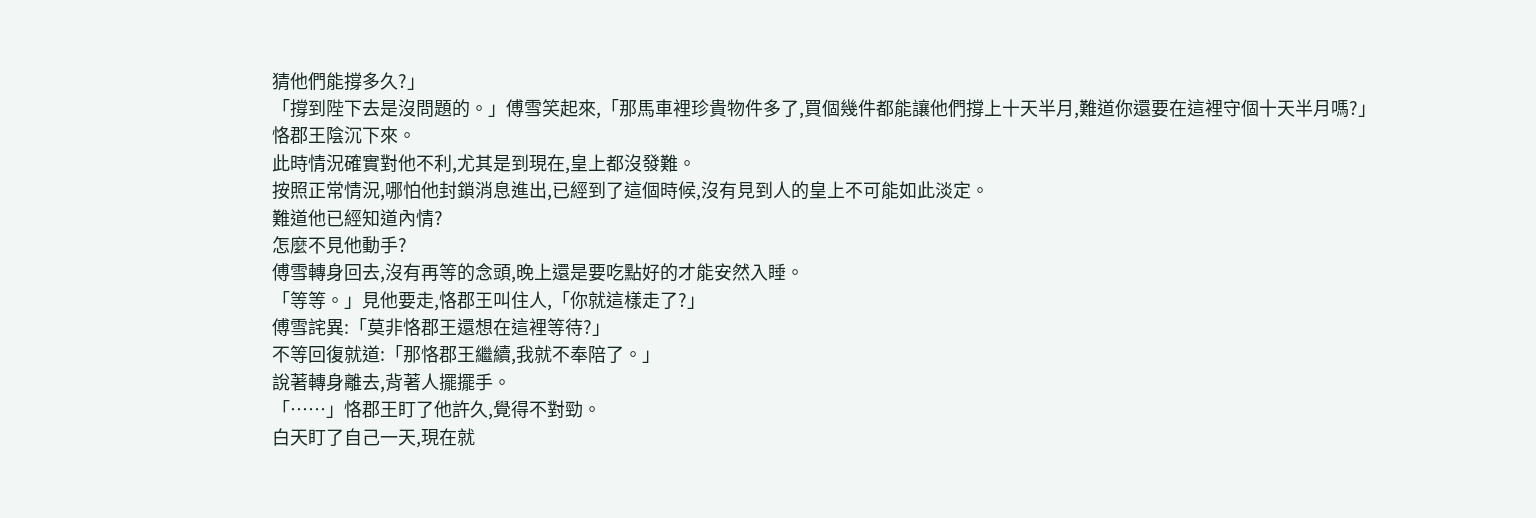猜他們能撐多久?」
「撐到陛下去是沒問題的。」傅雪笑起來,「那馬車裡珍貴物件多了,買個幾件都能讓他們撐上十天半月,難道你還要在這裡守個十天半月嗎?」
恪郡王陰沉下來。
此時情況確實對他不利,尤其是到現在,皇上都沒發難。
按照正常情況,哪怕他封鎖消息進出,已經到了這個時候,沒有見到人的皇上不可能如此淡定。
難道他已經知道內情?
怎麼不見他動手?
傅雪轉身回去,沒有再等的念頭,晚上還是要吃點好的才能安然入睡。
「等等。」見他要走,恪郡王叫住人,「你就這樣走了?」
傅雪詫異:「莫非恪郡王還想在這裡等待?」
不等回復就道:「那恪郡王繼續,我就不奉陪了。」
說著轉身離去,背著人擺擺手。
「……」恪郡王盯了他許久,覺得不對勁。
白天盯了自己一天,現在就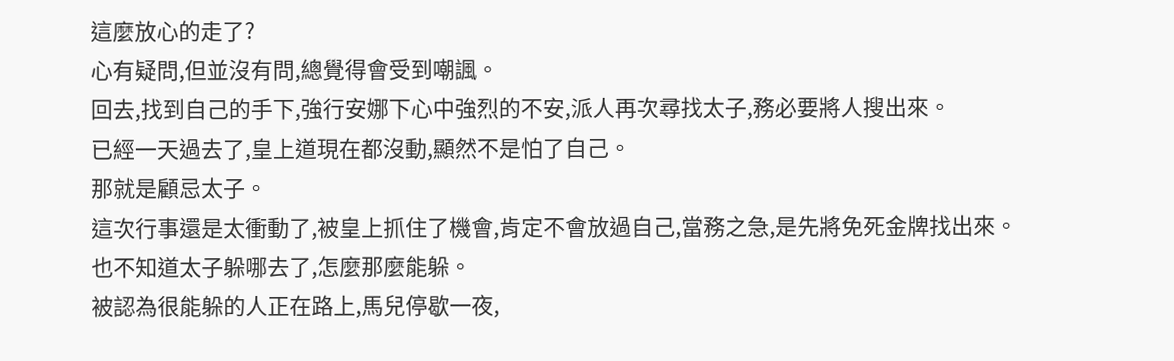這麼放心的走了?
心有疑問,但並沒有問,總覺得會受到嘲諷。
回去,找到自己的手下,強行安娜下心中強烈的不安,派人再次尋找太子,務必要將人搜出來。
已經一天過去了,皇上道現在都沒動,顯然不是怕了自己。
那就是顧忌太子。
這次行事還是太衝動了,被皇上抓住了機會,肯定不會放過自己,當務之急,是先將免死金牌找出來。
也不知道太子躲哪去了,怎麼那麼能躲。
被認為很能躲的人正在路上,馬兒停歇一夜,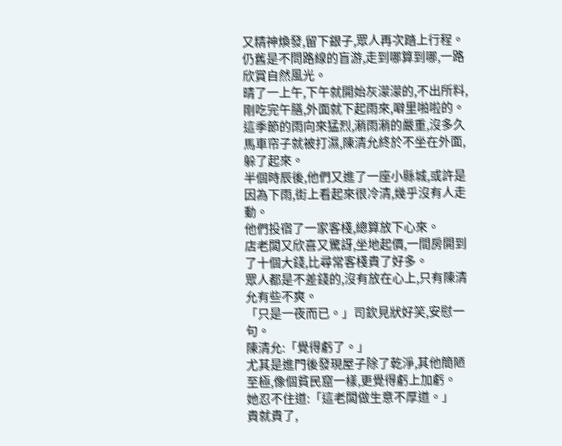又精神煥發,留下銀子,眾人再次踏上行程。
仍舊是不問路線的盲游,走到哪算到哪,一路欣賞自然風光。
晴了一上午,下午就開始灰濛濛的,不出所料,剛吃完午膳,外面就下起雨來,噼里啪啦的。
這季節的雨向來猛烈,潲雨潲的嚴重,沒多久馬車帘子就被打濕,陳清允終於不坐在外面,躲了起來。
半個時辰後,他們又進了一座小縣城,或許是因為下雨,街上看起來很冷清,幾乎沒有人走動。
他們投宿了一家客棧,總算放下心來。
店老闆又欣喜又驚訝,坐地起價,一間房開到了十個大錢,比尋常客棧貴了好多。
眾人都是不差錢的,沒有放在心上,只有陳清允有些不爽。
「只是一夜而已。」司欽見狀好笑,安慰一句。
陳清允:「覺得虧了。」
尤其是進門後發現屋子除了乾淨,其他簡陋至極,像個貧民窟一樣,更覺得虧上加虧。
她忍不住道:「這老闆做生意不厚道。」
貴就貴了,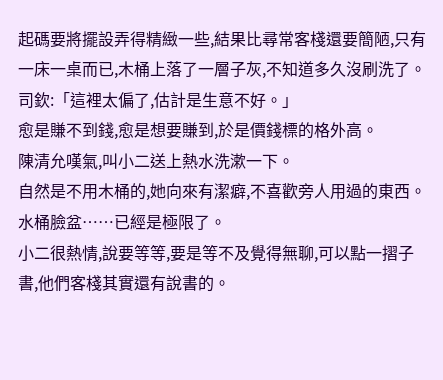起碼要將擺設弄得精緻一些,結果比尋常客棧還要簡陋,只有一床一桌而已,木桶上落了一層子灰,不知道多久沒刷洗了。
司欽:「這裡太偏了,估計是生意不好。」
愈是賺不到錢,愈是想要賺到,於是價錢標的格外高。
陳清允嘆氣,叫小二送上熱水洗漱一下。
自然是不用木桶的,她向來有潔癖,不喜歡旁人用過的東西。
水桶臉盆……已經是極限了。
小二很熱情,說要等等,要是等不及覺得無聊,可以點一摺子書,他們客棧其實還有說書的。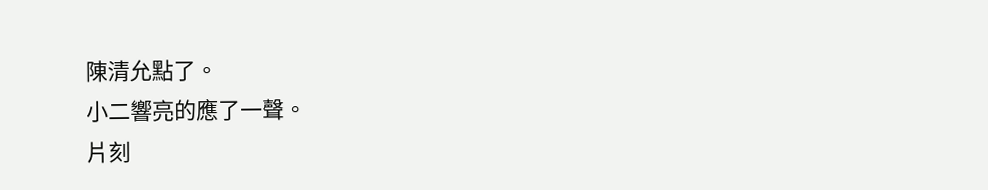陳清允點了。
小二響亮的應了一聲。
片刻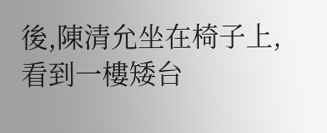後,陳清允坐在椅子上,看到一樓矮台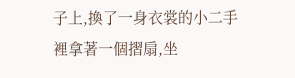子上,換了一身衣裳的小二手裡拿著一個摺扇,坐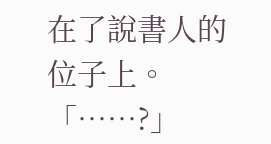在了說書人的位子上。
「……?」